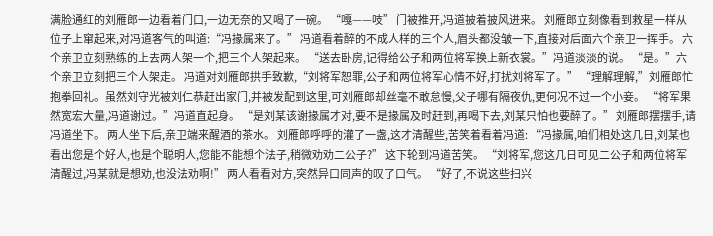满脸通红的刘雁郎一边看着门口,一边无奈的又喝了一碗。 “嘎——吱” 门被推开,冯道披着披风进来。 刘雁郎立刻像看到救星一样从位子上窜起来,对冯道客气的叫道:“冯掾属来了。” 冯道看着醉的不成人样的三个人,眉头都没皱一下,直接对后面六个亲卫一挥手。 六个亲卫立刻熟练的上去两人架一个,把三个人架起来。 “送去卧房,记得给公子和两位将军换上新衣裳。”冯道淡淡的说。 “是。”六个亲卫立刻把三个人架走。 冯道对刘雁郎拱手致歉,“刘将军恕罪,公子和两位将军心情不好,打扰刘将军了。” “理解理解,”刘雁郎忙抱拳回礼。虽然刘守光被刘仁恭赶出家门,并被发配到这里,可刘雁郎却丝毫不敢怠慢,父子哪有隔夜仇,更何况不过一个小妾。 “将军果然宽宏大量,冯道谢过。”冯道直起身。 “是刘某该谢掾属才对,要不是掾属及时赶到,再喝下去,刘某只怕也要醉了。” 刘雁郎摆摆手,请冯道坐下。 两人坐下后,亲卫端来醒酒的茶水。 刘雁郎呼呼的灌了一盏,这才清醒些,苦笑着看着冯道: “冯掾属,咱们相处这几日,刘某也看出您是个好人,也是个聪明人,您能不能想个法子,稍微劝劝二公子?” 这下轮到冯道苦笑。 “刘将军,您这几日可见二公子和两位将军清醒过,冯某就是想劝,也没法劝啊!” 两人看看对方,突然异口同声的叹了口气。 “好了,不说这些扫兴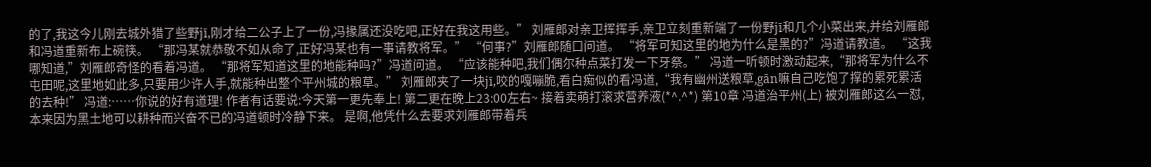的了,我这今儿刚去城外猎了些野jī,刚才给二公子上了一份,冯掾属还没吃吧,正好在我这用些。” 刘雁郎对亲卫挥挥手,亲卫立刻重新端了一份野jī和几个小菜出来,并给刘雁郎和冯道重新布上碗筷。 “那冯某就恭敬不如从命了,正好冯某也有一事请教将军。” “何事?”刘雁郎随口问道。 “将军可知这里的地为什么是黑的?”冯道请教道。 “这我哪知道,”刘雁郎奇怪的看着冯道。 “那将军知道这里的地能种吗?”冯道问道。 “应该能种吧,我们偶尔种点菜打发一下牙祭。” 冯道一听顿时激动起来,“那将军为什么不屯田呢,这里地如此多,只要用少许人手,就能种出整个平州城的粮草。” 刘雁郎夹了一块jī,咬的嘎嘣脆,看白痴似的看冯道,“我有幽州送粮草,gān嘛自己吃饱了撑的累死累活的去种!” 冯道:……你说的好有道理! 作者有话要说:今天第一更先奉上! 第二更在晚上23:00左右~ 接着卖萌打滚求营养液(*^.^*) 第10章 冯道治平州(上) 被刘雁郎这么一怼,本来因为黑土地可以耕种而兴奋不已的冯道顿时冷静下来。 是啊,他凭什么去要求刘雁郎带着兵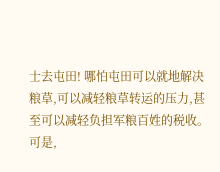士去屯田! 哪怕屯田可以就地解决粮草,可以减轻粮草转运的压力,甚至可以减轻负担军粮百姓的税收。 可是,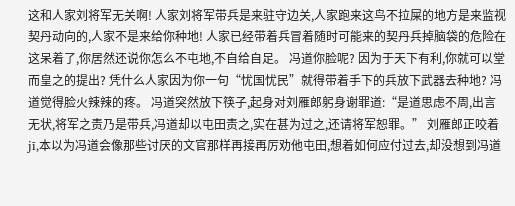这和人家刘将军无关啊! 人家刘将军带兵是来驻守边关,人家跑来这鸟不拉屎的地方是来监视契丹动向的,人家不是来给你种地! 人家已经带着兵冒着随时可能来的契丹兵掉脑袋的危险在这呆着了,你居然还说你怎么不屯地,不自给自足。 冯道你脸呢? 因为于天下有利,你就可以堂而皇之的提出? 凭什么人家因为你一句“忧国忧民”就得带着手下的兵放下武器去种地? 冯道觉得脸火辣辣的疼。 冯道突然放下筷子,起身对刘雁郎躬身谢罪道:“是道思虑不周,出言无状,将军之责乃是带兵,冯道却以屯田责之,实在甚为过之,还请将军恕罪。” 刘雁郎正咬着jī,本以为冯道会像那些讨厌的文官那样再接再厉劝他屯田,想着如何应付过去,却没想到冯道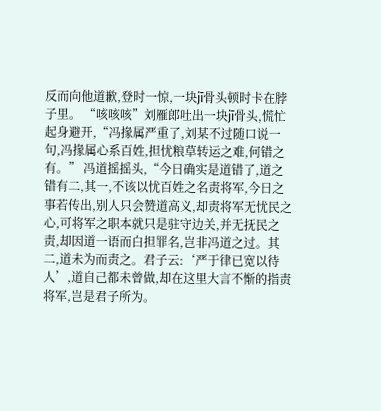反而向他道歉,登时一惊,一块jī骨头顿时卡在脖子里。 “咳咳咳”刘雁郎吐出一块jī骨头,慌忙起身避开,“冯掾属严重了,刘某不过随口说一句,冯掾属心系百姓,担忧粮草转运之难,何错之有。” 冯道摇摇头,“今日确实是道错了,道之错有二,其一,不该以忧百姓之名责将军,今日之事若传出,别人只会赞道高义,却责将军无忧民之心,可将军之职本就只是驻守边关,并无抚民之责,却因道一语而白担罪名,岂非冯道之过。其二,道未为而责之。君子云:‘严于律已宽以待人’,道自己都未曾做,却在这里大言不惭的指责将军,岂是君子所为。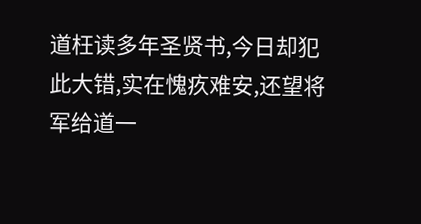道枉读多年圣贤书,今日却犯此大错,实在愧疚难安,还望将军给道一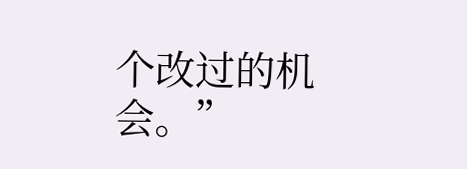个改过的机会。”